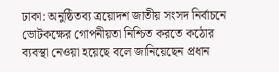ঢাকা: অনুষ্ঠিতব্য ত্রয়োদশ জাতীয় সংসদ নির্বাচনে ভোটকক্ষের গোপনীয়তা নিশ্চিত করতে কঠোর ব্যবস্থা নেওয়া হয়েছে বলে জানিয়েছেন প্রধান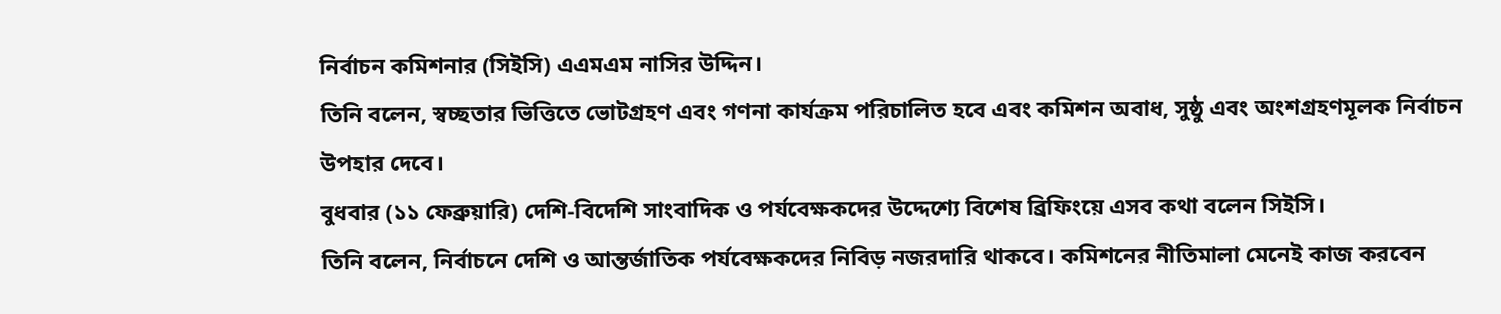নির্বাচন কমিশনার (সিইসি) এএমএম নাসির উদ্দিন।
তিনি বলেন, স্বচ্ছতার ভিত্তিতে ভোটগ্রহণ এবং গণনা কার্যক্রম পরিচালিত হবে এবং কমিশন অবাধ, সুষ্ঠু এবং অংশগ্রহণমূলক নির্বাচন উপহার দেবে।
বুধবার (১১ ফেব্রুয়ারি) দেশি-বিদেশি সাংবাদিক ও পর্যবেক্ষকদের উদ্দেশ্যে বিশেষ ব্রিফিংয়ে এসব কথা বলেন সিইসি।
তিনি বলেন, নির্বাচনে দেশি ও আন্তর্জাতিক পর্যবেক্ষকদের নিবিড় নজরদারি থাকবে। কমিশনের নীতিমালা মেনেই কাজ করবেন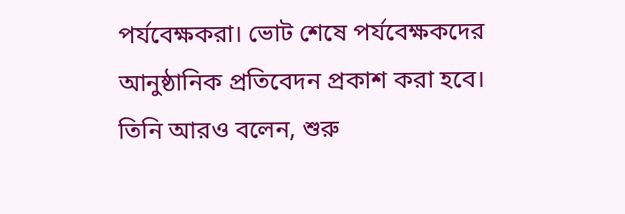পর্যবেক্ষকরা। ভোট শেষে পর্যবেক্ষকদের আনুষ্ঠানিক প্রতিবেদন প্রকাশ করা হবে।
তিনি আরও বলেন, শুরু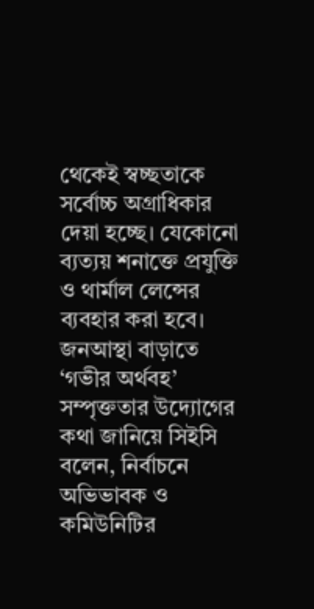থেকেই স্বচ্ছতাকে সর্বোচ্চ অগ্রাধিকার দেয়া হচ্ছে। যেকোনো ব্যত্যয় শনাক্তে প্রযুক্তি ও থার্মাল লেন্সের ব্যবহার করা হবে।
জনআস্থা বাড়াতে ‘গভীর অর্থবহ’ সম্পৃক্ততার উদ্যোগের কথা জানিয়ে সিইসি বলেন, নির্বাচনে অভিভাবক ও কমিউনিটির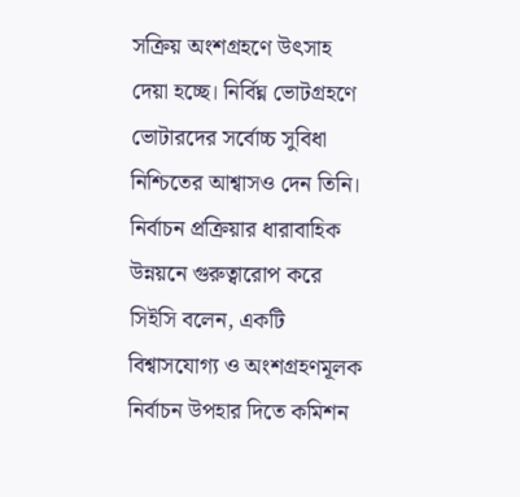সক্রিয় অংশগ্রহণে উৎসাহ দেয়া হচ্ছে। নির্বিঘ্ন ভোটগ্রহণে ভোটারদের সর্বোচ্চ সুবিধা নিশ্চিতের আশ্বাসও দেন তিনি।
নির্বাচন প্রক্রিয়ার ধারাবাহিক উন্নয়নে গুরুত্বারোপ করে সিইসি বলেন, একটি বিশ্বাসযোগ্য ও অংশগ্রহণমূলক নির্বাচন উপহার দিতে কমিশন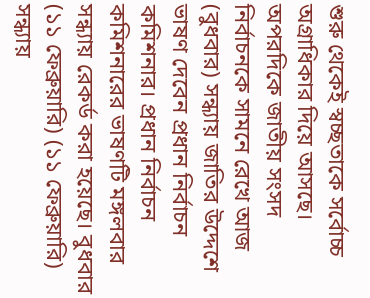শুরু থেকেই স্বচ্ছতাকে সর্বোচ্চ অগ্রাধিকার দিয়ে আসছে।
অপরদিকে জাতীয় সংসদ নির্বাচনকে সামনে রেখে আজ (বুধবার) সন্ধ্যায় জাতির উদ্দেশে ভাষণ দেবেন প্রধান নির্বাচন কমিশনার। প্রধান নির্বাচন কমিশনারের ভাষণটি মঙ্গলবার সন্ধ্যায় রেকর্ড করা হয়েছে। বুধবার (১১ ফেব্রুয়ারি) (১১ ফেব্রুয়ারি) সন্ধ্যায়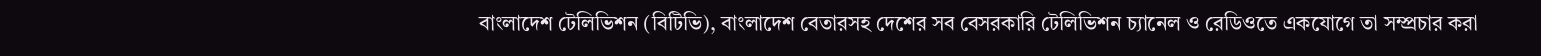বাংলাদেশ টেলিভিশন (বিটিভি), বাংলাদেশ বেতারসহ দেশের সব বেসরকারি টেলিভিশন চ্যানেল ও রেডিওতে একযোগে তা সম্প্রচার করা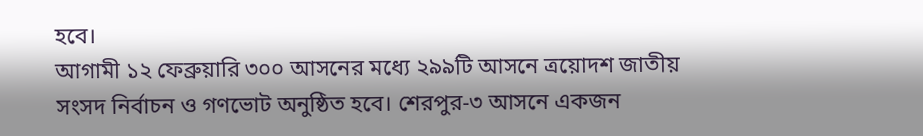হবে।
আগামী ১২ ফেব্রুয়ারি ৩০০ আসনের মধ্যে ২৯৯টি আসনে ত্রয়োদশ জাতীয় সংসদ নির্বাচন ও গণভোট অনুষ্ঠিত হবে। শেরপুর-৩ আসনে একজন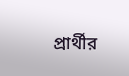প্রার্থীর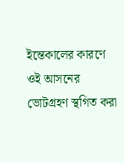ইন্তেকালের কারণে ওই আসনের ভোটগ্রহণ স্থগিত করা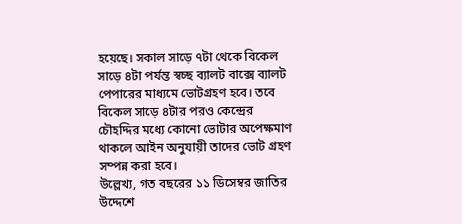হয়েছে। সকাল সাড়ে ৭টা থেকে বিকেল সাড়ে ৪টা পর্যন্ত স্বচ্ছ ব্যালট বাক্সে ব্যালট পেপারের মাধ্যমে ভোটগ্রহণ হবে। তবে বিকেল সাড়ে ৪টার পরও কেন্দ্রের চৌহদ্দির মধ্যে কোনো ভোটার অপেক্ষমাণ থাকলে আইন অনুযায়ী তাদের ভোট গ্রহণ সম্পন্ন করা হবে।
উল্লেখ্য, গত বছরের ১১ ডিসেম্বর জাতির উদ্দেশে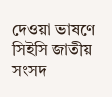দেওয়া ভাষণে সিইসি জাতীয় সংসদ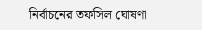নির্বাচনের তফসিল ঘোষণা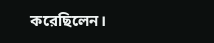করেছিলেন।